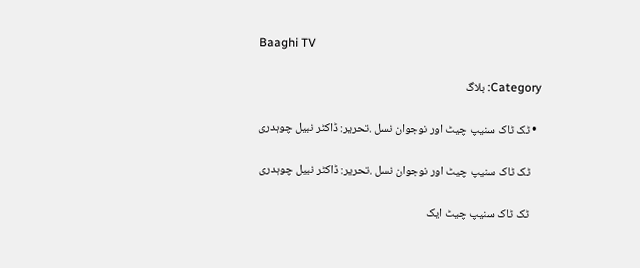Baaghi TV

Category: بلاگ

  • ٹک ٹاک سنیپ چیٹ اور نوجوان نسل .تحریر: ڈاکٹر نبیل چوہدری

    ٹک ٹاک سنیپ چیٹ اور نوجوان نسل .تحریر: ڈاکٹر نبیل چوہدری

    ٹک ٹاک سنیپ چیٹ ایک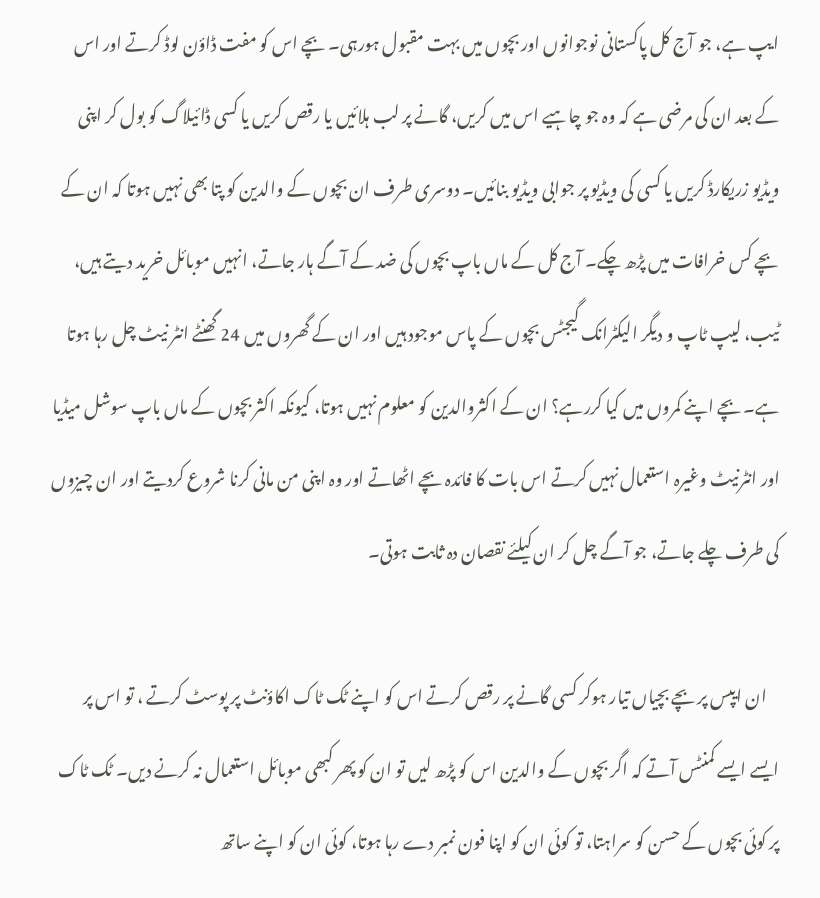ایپ ہے، جو آج کل پاکستانی نوجوانوں اور بچوں میں بہت مقبول ہورہی۔ بچے اس کو مفت ڈاؤن لوڈ کرتے اور اس کے بعد ان کی مرضی ہے کہ وہ جو چاہیے اس میں کریں، گانے پر لب ہلائیں یا رقص کریں یا کسی ڈائیلاگ کو بول کر اپنی ویڈیو زریکارڈ کریں یا کسی کی ویڈیو پر جوابی ویڈیو بنائیں۔ دوسری طرف ان بچوں کے والدین کو پتا بھی نہیں ہوتا کہ ان کے بچے کس خرافات میں پڑھ چکے۔ آج کل کے ماں باپ بچوں کی ضد کے آگے ہار جاتے، انہیں موبائل خرید دیتے ہیں، ٹیب، لیپ ٹاپ و دیگر الیکٹرانک گیجٹس بچوں کے پاس موجود ہیں اور ان کے گھروں میں 24 گھنٹے انٹر نیٹ چل رہا ہوتا ہے۔ بچے اپنے کمروں میں کیا کررہے؟ ان کے اکثروالدین کو معلوم نہیں ہوتا، کیونکہ اکثر بچوں کے ماں باپ سوشل میڈیا اور انٹرنیٹ وغیرہ استعمال نہیں کرتے اس بات کا فائدہ بچے اٹھاتے اور وہ اپنی من مانی کرنا شروع کردیتے اور ان چیزوں کی طرف چلے جاتے، جو آگے چل کر ان کیلئے نقصان دہ ثابت ہوتی۔

    ان ایپس پر بچے بچیاں تیار ہوکر کسی گانے پر رقص کرتے اس کو اپنے ٹک ٹاک اکاؤنٹ پر پوسٹ کرتے ، تو اس پر ایسے ایسے کمنٹس آتے کہ اگر بچوں کے والدین اس کو پڑھ لیں تو ان کو پھر کبھی موبائل استعمال نہ کرنے دیں۔ ٹک ٹاک پر کوئی بچوں کے حسن کو سراہتا، تو کوئی ان کو اپنا فون نمبر دے رہا ہوتا، کوئی ان کو اپنے ساتھ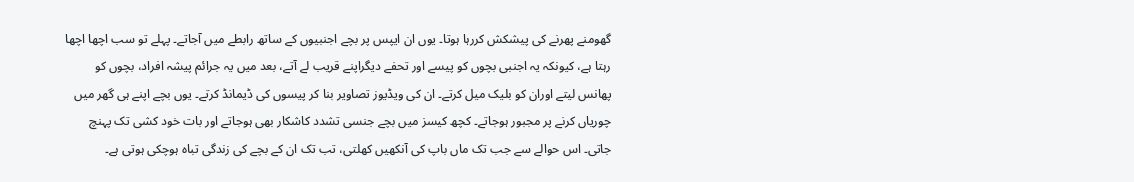گھومنے پھرنے کی پیشکش کررہا ہوتا۔ یوں ان ایپس پر بچے اجنبیوں کے ساتھ رابطے میں آجاتے۔ پہلے تو سب اچھا اچھا رہتا ہے، کیونکہ یہ اجنبی بچوں کو پیسے اور تحفے دیگراپنے قریب لے آتے، بعد میں یہ جرائم پیشہ افراد، بچوں کو پھانس لیتے اوران کو بلیک میل کرتے۔ ان کی ویڈیوز تصاویر بنا کر پیسوں کی ڈیمانڈ کرتے۔ یوں بچے اپنے ہی گھر میں چوریاں کرنے پر مجبور ہوجاتے۔ کچھ کیسز میں بچے جنسی تشدد کاشکار بھی ہوجاتے اور بات خود کشی تک پہنچ جاتی۔ اس حوالے سے جب تک ماں باپ کی آنکھیں کھلتی، تب تک ان کے بچے کی زندگی تباہ ہوچکی ہوتی ہے۔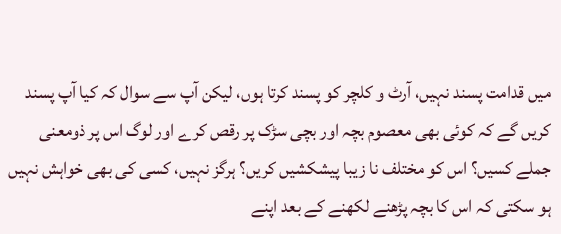میں قدامت پسند نہیں، آرٹ و کلچر کو پسند کرتا ہوں، لیکن آپ سے سوال کہ کیا آپ پسند کریں گے کہ کوئی بھی معصوم بچہ اور بچی سڑک پر رقص کرے اور لوگ اس پر ذومعنی جملے کسیں؟ اس کو مختلف نا زیبا پیشکشیں کریں؟ ہرگز نہیں، کسی کی بھی خواہش نہیں ہو سکتی کہ اس کا بچہ پڑھنے لکھنے کے بعد اپنے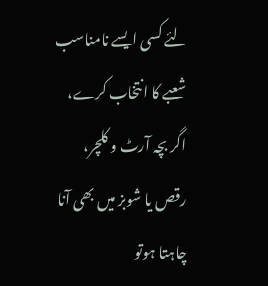لئے کسی ایسے نامناسب شعبے کا انتخاب کرے، اگر بچہ آرٹ و کلچر، رقص یا شوبز میں بھی آنا چاہتا ہوتو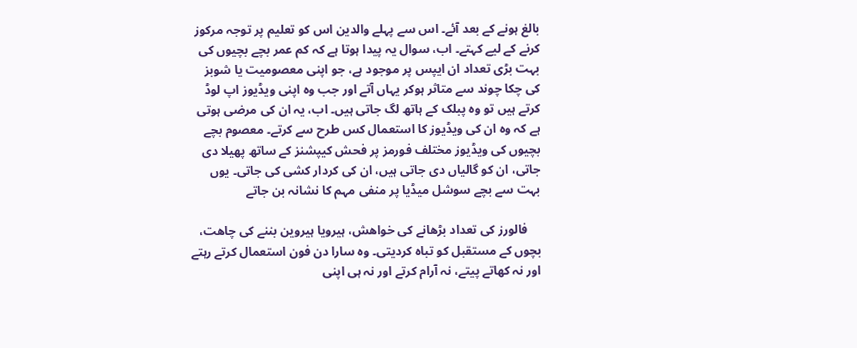بالغ ہونے کے بعد آئے۔ اس سے پہلے والدین اس کو تعلیم پر توجہ مرکوز کرنے کے لیے کہتے۔ اب، سوال یہ پیدا ہوتا ہے کہ کم عمر بچے بچیوں کی بہت بڑی تعداد ان ایپس پر موجود ہے، جو اپنی معصومیت یا شوبز کی چکا چوند سے متاثر ہوکر یہاں آتے اور جب وہ اپنی ویڈیوز اپ لوڈ کرتے ہیں تو وہ پبلک کے ہاتھ لگ جاتی ہیں۔ اب، یہ ان کی مرضی ہوتی ہے کہ وہ ان کی ویڈیوز کا استعمال کس طرح سے کرتے۔ معصوم بچے بچیوں کی ویڈیوز مختلف فورمز پر فحش کیپشنز کے ساتھ پھیلا دی جاتی، ان کو گالیاں دی جاتی ہیں، ان کی کردار کشی کی جاتی۔ یوں بہت سے بچے سوشل میڈیا پر منفی مہم کا نشانہ بن جاتے

    فالورز کی تعداد بڑھانے کی خواھش، ہیرویا ہیروین بننے کی چاھت، بچوں کے مستقبل کو تباہ کردیتی۔ وہ سارا دن فون استعمال کرتے رہتے اور نہ کھاتے پیتے، نہ آرام کرتے اور نہ ہی اپنی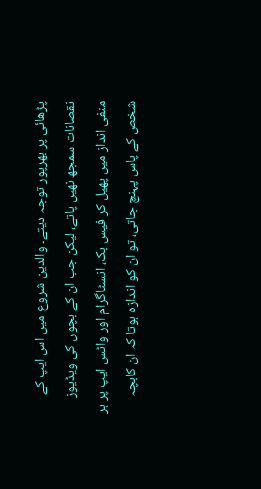پڑھائی پر بھرپور توجہ دیتے۔ والدین شروع میں اس ایپ کے نقصانات سمجھ نھیں پاتے، لیکن جب ان کے بچوں کی ویڈیوز منفی انداز میں پھیل کر فیس بک، انسٹاگرام اور واٹس ایپ پر ہر شخص کے پاس پہنچ جاتی، تو ان کو اندازہ ہوتا کہ ان کابچہ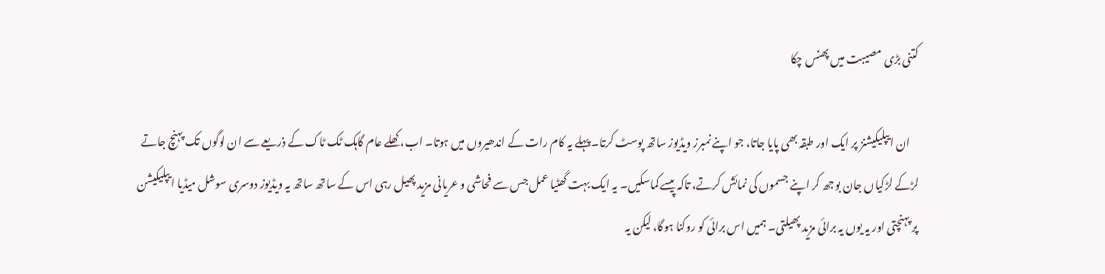کتنی بڑی مصیبت میں پھنس چکا

    ان ایپلیکیشنز پر ایک اور طبقہ بھی پایا جاتا، جو اپنے نمبرز ویڈیوز ساتھ پوسٹ کرتا۔ پہلے یہ کام رات کے اندھیروں میں ہوتا۔ اب، کھلے عام گاہک ٹک ٹاک کے ذریعے سے ان لوگوں تک پہنچ جاتے لڑکے لڑکیاں جان بوجھ کر اپنے جسموں کی نمائش کرتے، تاکہ پیسے کماسکیں۔ یہ ایک بہت گھٹیا عمل جس سے فحاشی و عریانی مزید پھیل رہی اس کے ساتھ ساتھ یہ ویڈیوز دوسری سوشل میڈیا ایپلیکیشن پر پہنچتی اور یہ یوں یہ برائی مزید پھیلتی۔ ہمیں اس برائی کو روکنا ہوگا، لیکن یہ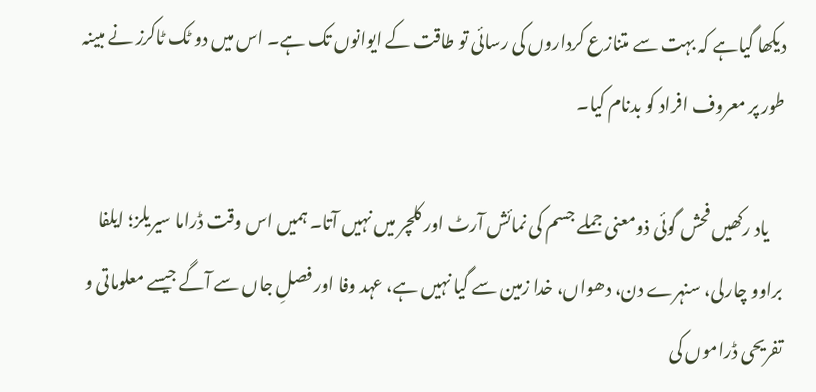دیکھا گیاہے کہ بہت سے متنازع کرداروں کی رسائی تو طاقت کے ایوانوں تک ہے۔ اس میں دو ٹک ٹاکرز نے مبینہ طور پر معروف افراد کو بدنام کیا۔

    یاد رکھیں فحش گوئی ذومعنی جملے جسم کی نمائش آرٹ اور کلچر میں نہیں آتا۔ ہمیں اس وقت ڈراما سیریلز؛ ایلفا براوو چارلی، سنہرے دن، دھواں، خدا زمین سے گیا نہیں ہے، عہد وفا اور فصلِ جاں سے آگے جیسے معلوماتی و تفریحی ڈراموں کی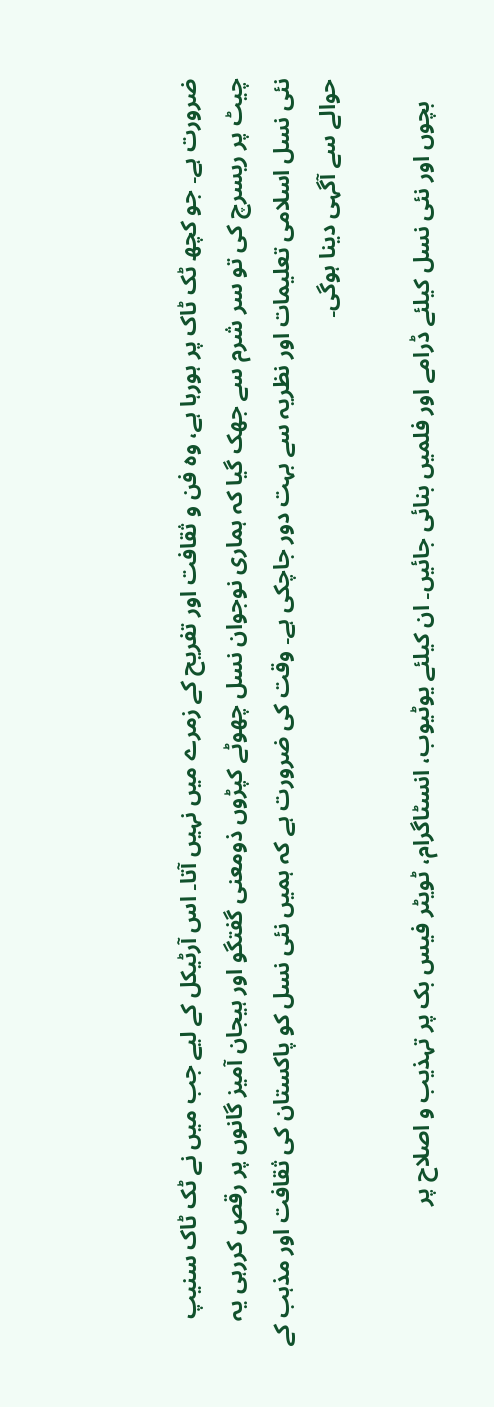ضرورت ہے۔ جو کچھ ٹک ٹاک پر ہورہا ہے، وہ فن و ثقافت اور تفریح کے زمرے میں نہیں آتا۔ اس آرٹیکل کے لیے جب میں نے ٹک ٹاک سنیپ چیٹ پر ریسرچ کی تو سر شرم سے جھک گیا کہ ہماری نوجوان نسل چھوٹے کپڑوں ذومعنی گفتگو اور ہیجان آمیز گانوں پر رقص کررہی یہ نئی نسل اسلامی تعلیمات اور نظریہ سے بہت دور جاچکی ہے۔ وقت کی ضرورت ہے کہ ہمیں نئی نسل کو پاکستان کی ثقافت اور مذہب کے حوالے سے آگہی دینا ہوگی۔

    بچوں اور نئی نسل کیلئے ڈرامے اور فلمیں بنائی جائیں۔ ان کیلئے یوٹیوب، انسٹاگرام، ٹویٹر فیس بک پر تہذیب و اصلاح پر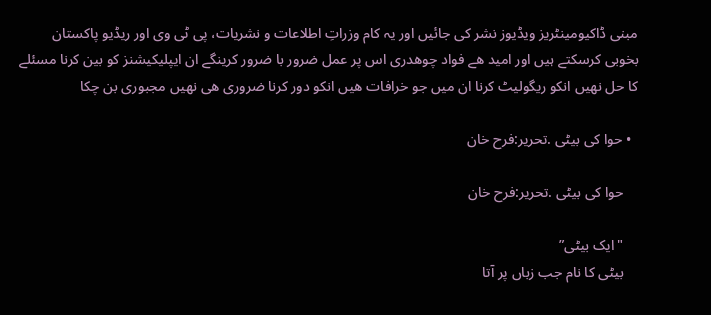مبنی ڈاکیومینٹریز ویڈیوز نشر کی جائیں اور یہ کام وزراتِ اطلاعات و نشریات، پی ٹی وی اور ریڈیو پاکستان بخوبی کرسکتے ہیں اور امید ھے فواد چوھدری اس پر عمل ضرور با ضرور کرینگے ان ایپلیکیشنز کو بین کرنا مسئلے کا حل نھیں انکو ریگولیٹ کرنا ان میں جو خرافات ھیں انکو دور کرنا ضروری ھی نھیں مجبوری بن چکا

  • حوا کی بیٹی .تحریر:فرح خان

    حوا کی بیٹی .تحریر:فرح خان

    "ایک بیٹی”
    بیٹی کا نام جب زباں پر آتا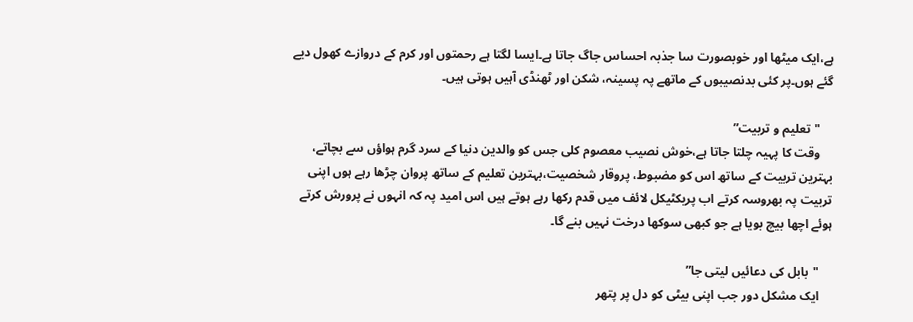ہے،ایک میٹھا اور خوبصورت سا جذبہ احساس جاگ جاتا ہے۔ایسا لگتا ہے رحمتوں اور کرم کے دروازے کھول دیے گئے ہوں۔پر کئی بدنصیبوں کے ماتھے پہ پسینہ، شکن اور ٹھنڈی آہیں ہوتی ہیں۔

    "تعلیم و تربیت”
    وقت کا پہیہ چلتا جاتا ہے،خوش نصیب معصوم کلی جس کو والدین دنیا کے سرد گرم ہواؤں سے بچاتے، بہترین تربیت کے ساتھ اس کو مضبوط، پروقار شخصیت،بہترین تعلیم کے ساتھ پروان چڑھا رہے ہوں اپنی تربیت پہ بھروسہ کرتے اب پریکٹیکل لائف میں قدم رکھا رہے ہوتے ہیں اس امید پہ کہ انہوں نے پرورش کرتے ہوئے اچھا بیچ بویا ہے جو کبھی سوکھا درخت نہیں بنے گا۔

    "بابل کی دعائیں لیتی جا”
    ایک مشکل دور جب اپنی بیٹی کو دل پر پتھر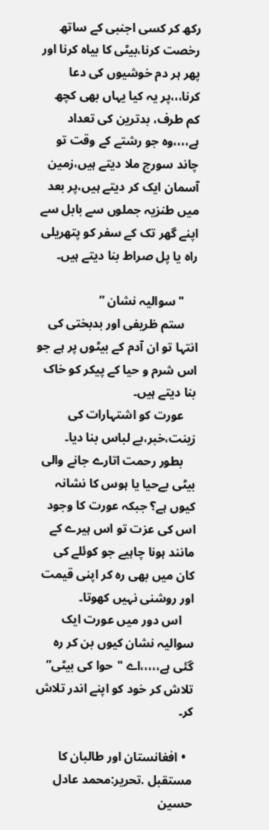رکھ کر کسی اجنبی کے ساتھ رخصت کرنا،بیٹی کا بیاہ کرنا اور پھر ہر دم خوشیوں کی دعا کرنا،،،پر یہ کیا یہاں بھی کچھ کم طرف، بدترین کی تعداد ہے،،،،وہ جو رشتے کے وقت تو چاند سورج ملا دیتے ہیں،زمین آسمان ایک کر دیتے ہیں،پر بعد میں طنزیہ جملوں سے بابل سے اپنے گھر تک کے سفر کو پتھریلی راہ یا پل صراط بنا دیتے ہیں۔

    "سوالیہ نشان ”
    ستم ظریفی اور بدبختی کی انتہا تو ان آدم کے بیٹوں پر ہے جو اس شرم و حیا کے پیکر کو خاک بنا دیتے ہیں۔
    عورت کو اشتہارات کی زینت،خبر،بے لباس بنا دیا۔
    بطور رحمت اتارے جانے والی بیٹی بےحیا یا ہوس کا نشانہ کیوں ہے؟ جبکہ عورت کا وجود اس کی عزت تو اس ہیرے کے مانند ہونا چاہیے جو کوئلے کی کان میں بھی رہ کر اپنی قیمت اور روشنی نہیں کھوتا۔
    اس دور میں عورت ایک سوالیہ نشان کیوں بن کر رہ گئی ہے،،،،،اے "حوا کی بیٹی” تلاش کر خود کو اپنے اندر تلاش کر۔

  • افغانستان اور طالبان کا مستقبل .تحریر:محمد عادل حسین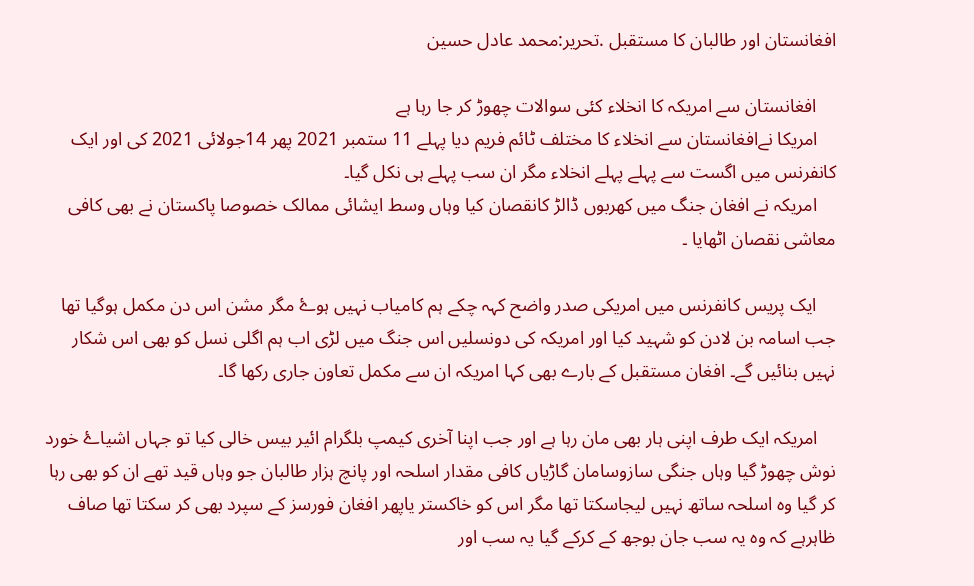افغانستان اور طالبان کا مستقبل .تحریر:محمد عادل حسین

    افغانستان سے امریکہ کا انخلاء کئی سوالات چھوڑ کر جا رہا ہے
    امریکا نےافغانستان سے انخلاء کا مختلف ٹائم فریم دیا پہلے 11 ستمبر 2021 پھر 14جولائی 2021 کی اور ایک کانفرنس میں اگست سے پہلے پہلے انخلاء مگر ان سب پہلے ہی نکل گیا۔
    امریکہ نے افغان جنگ میں کھربوں ڈالڑ کانقصان کیا وہاں وسط ایشائی ممالک خصوصا پاکستان نے بھی کافی معاشی نقصان اٹھایا ۔

    ایک پریس کانفرنس میں امریکی صدر واضح کہہ چکے ہم کامیاب نہیں ہوۓ مگر مشن اس دن مکمل ہوگیا تھا جب اسامہ بن لادن کو شہید کیا اور امریکہ کی دونسلیں اس جنگ میں لڑی اب ہم اگلی نسل کو بھی اس شکار نہیں بنائیں گے۔ افغان مستقبل کے بارے بھی کہا امریکہ ان سے مکمل تعاون جاری رکھا گا۔

    امریکہ ایک طرف اپنی ہار بھی مان رہا ہے اور جب اپنا آخری کیمپ بلگرام ائیر بیس خالی کیا تو جہاں اشیاۓ خورد نوش چھوڑ گیا وہاں جنگی سازوسامان گاڑیاں کافی مقدار اسلحہ اور پانچ ہزار طالبان جو وہاں قید تھے ان کو بھی رہا کر گیا وہ اسلحہ ساتھ نہیں لیجاسکتا تھا مگر اس کو خاکستر یاپھر افغان فورسز کے سپرد بھی کر سکتا تھا صاف ظاہرہے کہ وہ یہ سب جان بوجھ کے کرکے گیا یہ سب اور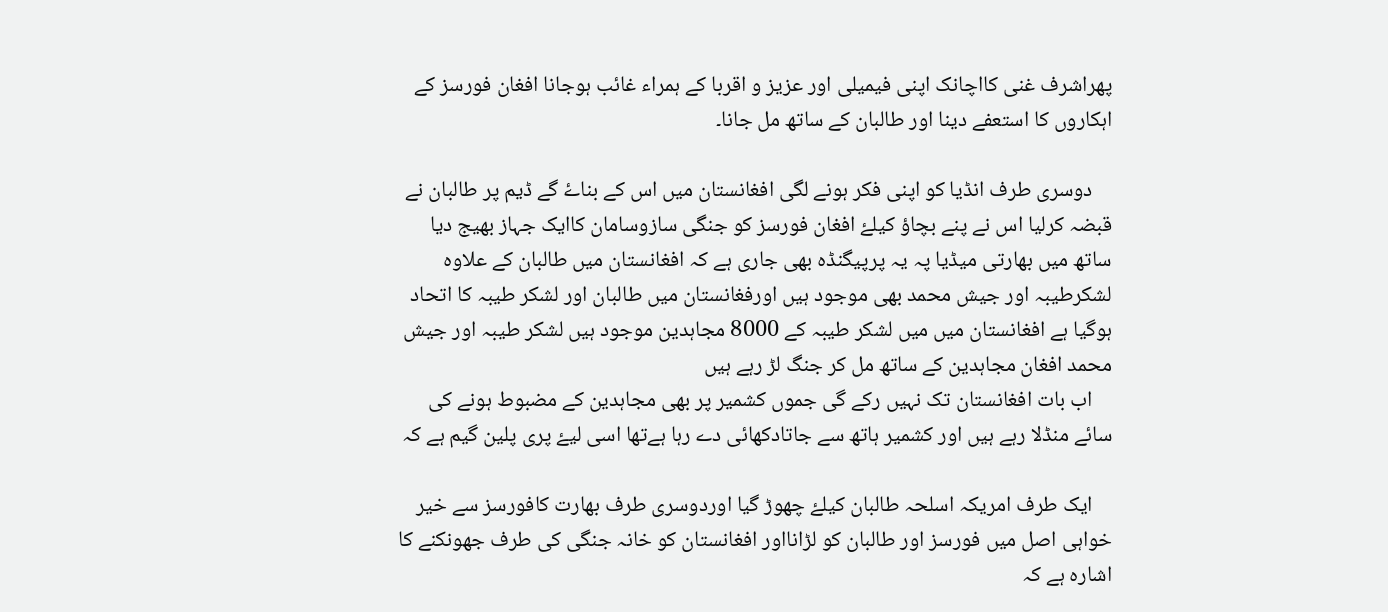پھراشرف غنی کااچانک اپنی فیمیلی اور عزیز و اقربا کے ہمراء غائب ہوجانا افغان فورسز کے اہکاروں کا استعفے دینا اور طالبان کے ساتھ مل جانا۔

    دوسری طرف انڈیا کو اپنی فکر ہونے لگی افغانستان میں اس کے بناۓ گے ڈیم پر طالبان نے قبضہ کرلیا اس نے پنے بچاؤ کیلۓ افغان فورسز کو جنگی سازوسامان کاایک جہاز بھیج دیا ساتھ میں بھارتی میڈیا پہ یہ پرپیگنڈہ بھی جاری ہے کہ افغانستان میں طالبان کے علاوہ لشکرطیبہ اور جیش محمد بھی موجود ہیں اورفغانستان میں طالبان اور لشکر طیبہ کا اتحاد ہوگیا ہے افغانستان میں میں لشکر طیبہ کے 8000 مجاہدین موجود ہیں لشکر طیبہ اور جیش محمد افغان مجاہدین کے ساتھ مل کر جنگ لڑ رہے ہیں
    اب بات افغانستان تک نہیں رکے گی جموں کشمیر پر بھی مجاہدین کے مضبوط ہونے کی سائے منڈلا رہے ہیں اور کشمیر ہاتھ سے جاتادکھائی دے رہا ہےتھا اسی لیۓ پری پلین گیم ہے کہ

    ایک طرف امریکہ اسلحہ طالبان کیلۓ چھوڑ گیا اوردوسری طرف بھارت کافورسز سے خیر خواہی اصل میں فورسز اور طالبان کو لڑانااور افغانستان کو خانہ جنگی کی طرف جھونکنے کا اشارہ ہے کہ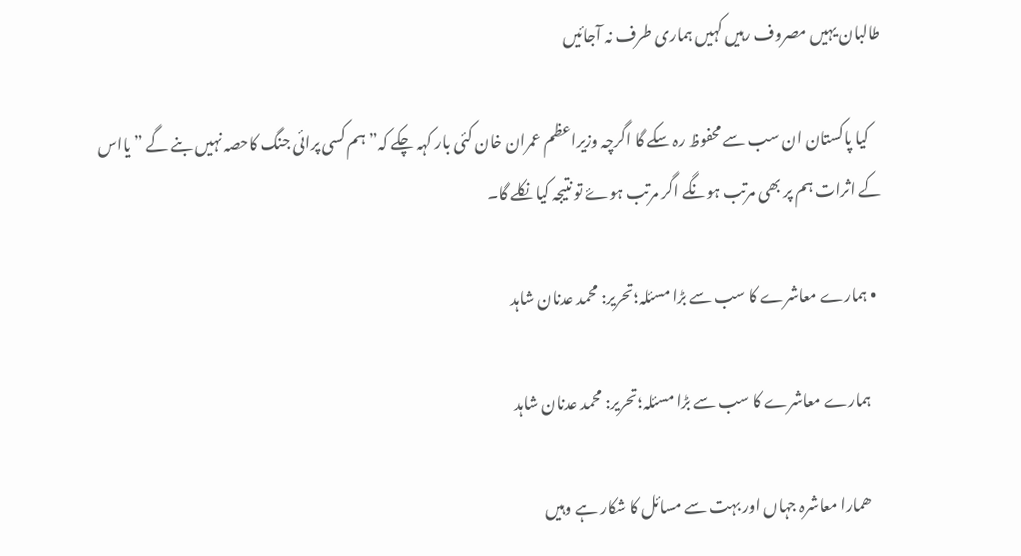طالبان یہیں مصروف رہیں کہیں ہماری طرف نہ آجائیں

    کیا پاکستان ان سب سے محفوظ رہ سکے گا اگرچہ وزیراعظم عمران خان کئی بار کہہ چکے کہ” ہم کسی پرائی جنگ کاحصہ نہیں بنے گے ” یااس کے اثرات ہم پر بھی مرتب ہونگے اگر مرتب ہوۓ تو نتیجہ کیا نکلے گا۔

  • ہمارے معاشرے کا سب سے بڑا مسئلہ؛تحریر: محمد عدنان شاہد

    ہمارے معاشرے کا سب سے بڑا مسئلہ؛تحریر: محمد عدنان شاہد

    ھمارا معاشرہ جہاں اور بہت سے مسائل کا شکار ہے وہیں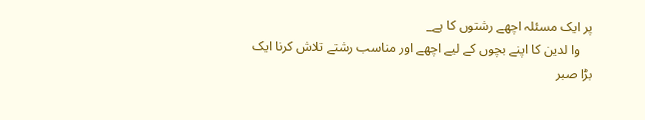پر ایک مسئلہ اچھے رشتوں کا ہے_
    وا لدین کا اپنے بچوں کے لیے اچھے اور مناسب رشتے تلاش کرنا ایک بڑا صبر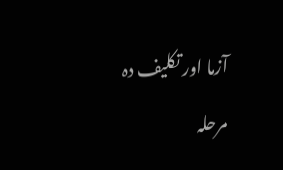آزما اور تکلیف دہ مرحلہ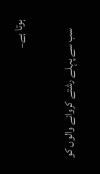ہوتا ہے_

    سب سے پہلے رشتے کروانے والوں کو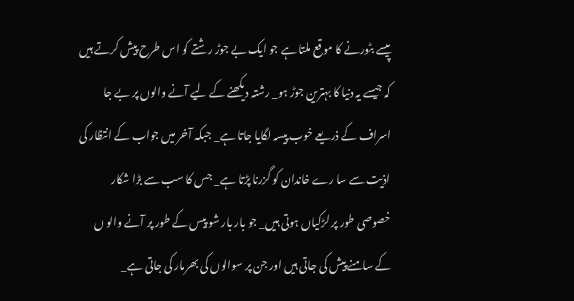پیسے بٹورنے کا موقع ملتا ہے جو ایک بے جوڑ رشتے کو اس طرح پیش کرتے ہیں کہ جیسے یہ دنیا کا بہترین جوڑ ہو_ رشتہ دیکھنے کے لیے آنے والوں پر بے جا اسراف کے ذریعے خوب پیسہ لگایا جاتا ہے_ جبکہ آخر میں جواب کے انتظار کی اذيت سے سا رے خاندان کو گزرنا پڑتا ہے_ جس کا سب سے بڑا شکار خصوصی طور پر لڑکیاں ہوتی ہیں_ جو بار بار شو پیس کے طور پر آنے والو ں کے سامنے پیش کی جاتی ہیں اور جن پر سوالوں کی بھرمار کی جاتی ہے_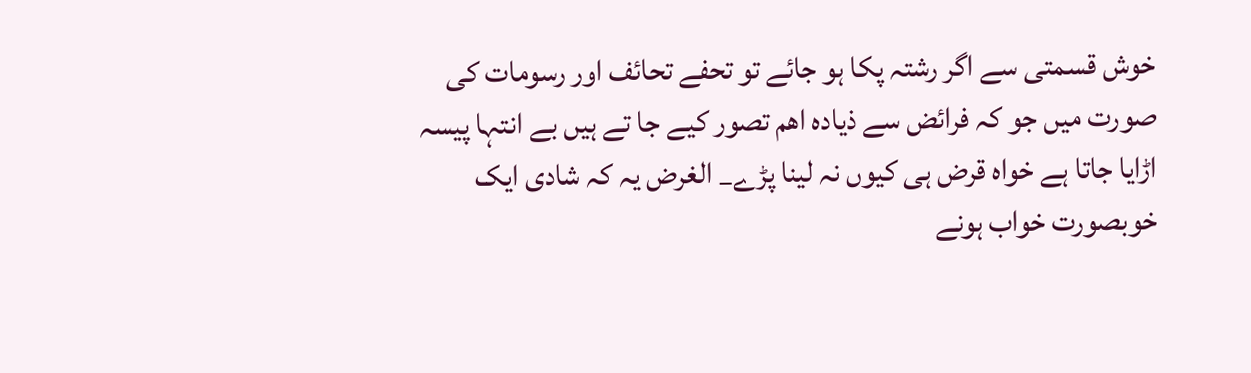خوش قسمتی سے اگر رشتہ پکا ہو جائے تو تحفے تحائف اور رسومات کی صورت میں جو کہ فرائض سے ذیادہ اھم تصور کیے جا تے ہیں بے انتہا پیسہ اڑایا جاتا ہے خواہ قرض ہی کیوں نہ لینا پڑے_ الغرض یہ کہ شادی ایک خوبصورت خواب ہونے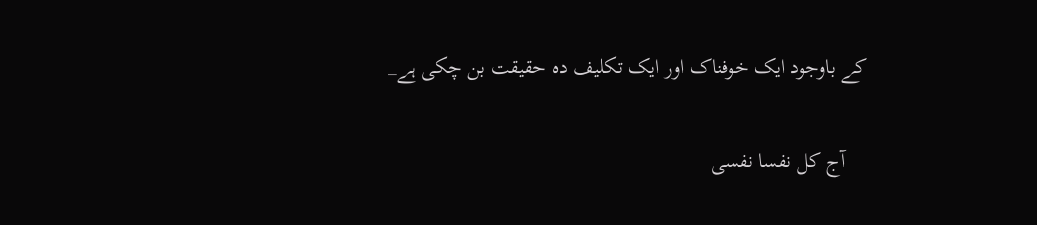کے باوجود ایک خوفناک اور ایک تکلیف دہ حقیقت بن چکی ہے_

    آج کل نفسا نفسی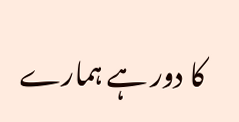کا دور ہے ہمارے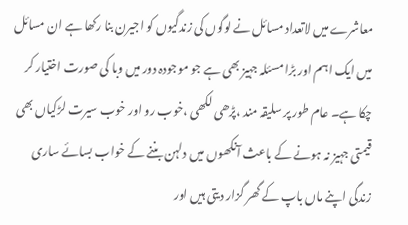معاشرے میں لاتعداد مسائل نے لوگوں کی زندگیوں کو اجیرن بنا رکھا ہے ان مسائل میں ایک اہم اور بڑا مسئلہ جہیز بھی ہے جو موجودہ دور میں وبا کی صورت اختیار کر چکا ہے۔ عام طور پر سلیقہ مند ،پڑھی لکھی ،خوب رو اور خوب سیرت لڑکیاں بھی قیمتی جہیز نہ ہونے کے باعث آنکھوں میں دلہن بننے کے خواب بسائے ساری زندگی اپنے ماں باپ کے گھر گزار دیتی ہیں اور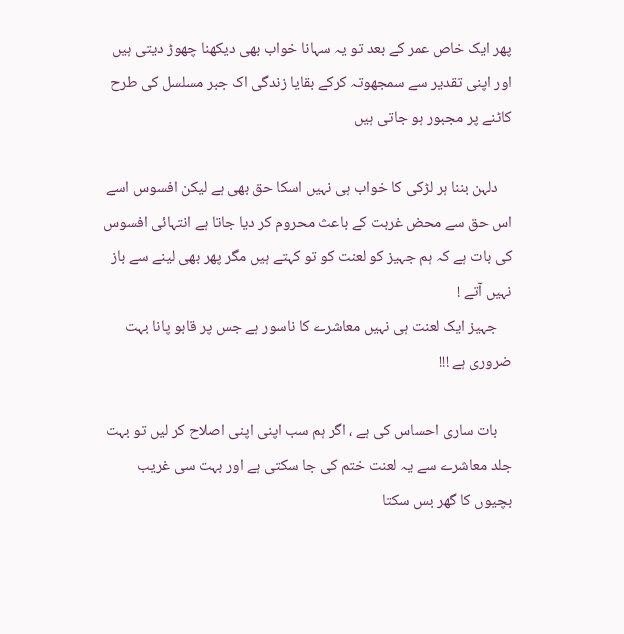پھر ایک خاص عمر کے بعد تو یہ سہانا خواب بھی دیکھنا چھوڑ دیتی ہیں اور اپنی تقدیر سے سمجھوتہ کرکے بقایا زندگی اک جبر مسلسل کی طرح کاٹنے پر مجبور ہو جاتی ہیں

    دلہن بننا ہر لڑکی کا خواب ہی نہیں اسکا حق بھی ہے لیکن افسوس اسے اس حق سے محض غربت کے باعث محروم کر دیا جاتا ہے انتہائی افسوس کی بات ہے کہ ہم جہیز کو لعنت کو تو کہتے ہیں مگر پھر بھی لینے سے باز نہیں آتے !
    جہیز ایک لعنت ہی نہیں معاشرے کا ناسور ہے جس پر قابو پانا بہت ضروری ہے !!!

    بات ساری احساس کی ہے ، اگر ہم سب اپنی اپنی اصلاح کر لیں تو بہت جلد معاشرے سے یہ لعنت ختم کی جا سکتی ہے اور بہت سی غریب بچیوں کا گھر بس سکتا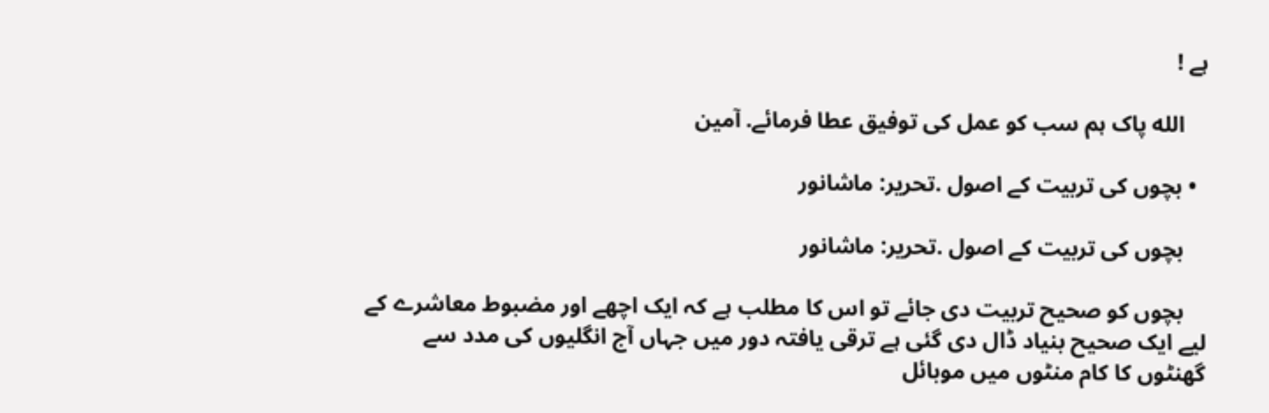ہے !

    الله پاک ہم سب کو عمل کی توفیق عطا فرمائے. آمین

  • بچوں کی تربیت کے اصول .تحریر: ماشانور

    بچوں کی تربیت کے اصول .تحریر: ماشانور

    بچوں کو صحیح تربیت دی جائے تو اس کا مطلب ہے کہ ایک اچھے اور مضبوط معاشرے کے لیے ایک صحیح بنیاد ڈال دی گئی ہے ترقی یافتہ دور میں جہاں آج انگلیوں کی مدد سے گھنٹوں کا کام منٹوں میں موبائل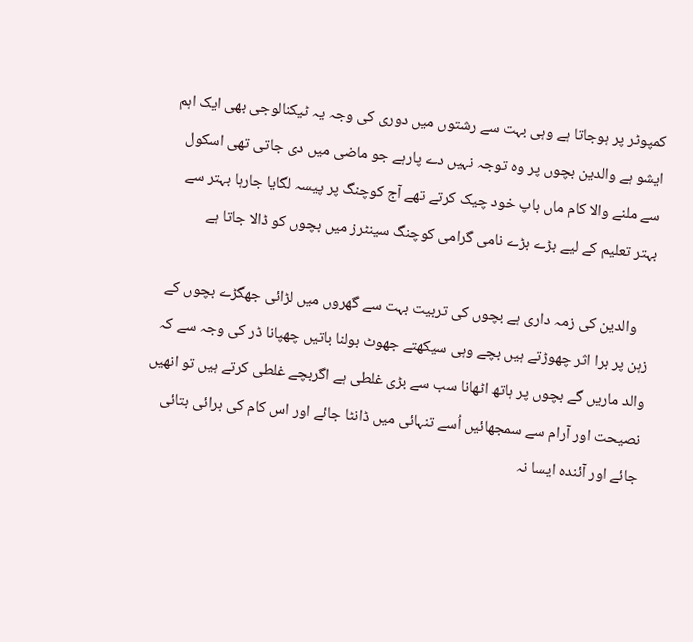کمپوٹر پر ہوجاتا ہے وہی بہت سے رشتوں میں دوری کی وجہ یہ ٹیکنالوجی بھی ایک اہم ایشو ہے والدین بچوں پر وہ توجہ نہیں دے پارہے جو ماضی میں دی جاتی تھی اسکول سے ملنے والا کام ماں باپ خود چیک کرتے تھے آج کوچنگ پر پیسہ لگایا جارہا بہتر سے بہتر تعلیم کے لیے بڑے بڑے نامی گرامی کوچنگ سینٹرز میں بچوں کو ڈالا جاتا ہے

    والدین کی زمہ داری ہے بچوں کی تربیت بہت سے گھروں میں لڑائی جھگڑے بچوں کے زہن پر برا اثر چھوڑتے ہیں بچے وہی سیکھتے جھوٹ بولنا باتیں چھپانا ڈر کی وجہ سے کہ والد ماریں گے بچوں پر ہاتھ اٹھانا سب سے بڑی غلطی ہے اگربچے غلطی کرتے ہیں تو انھیں نصیحت اور آرام سے سمجھائیں اُسے تنہائی میں ڈانٹا جائے اور اس کام کی برائی بتائی جائے اور آئندہ ایسا نہ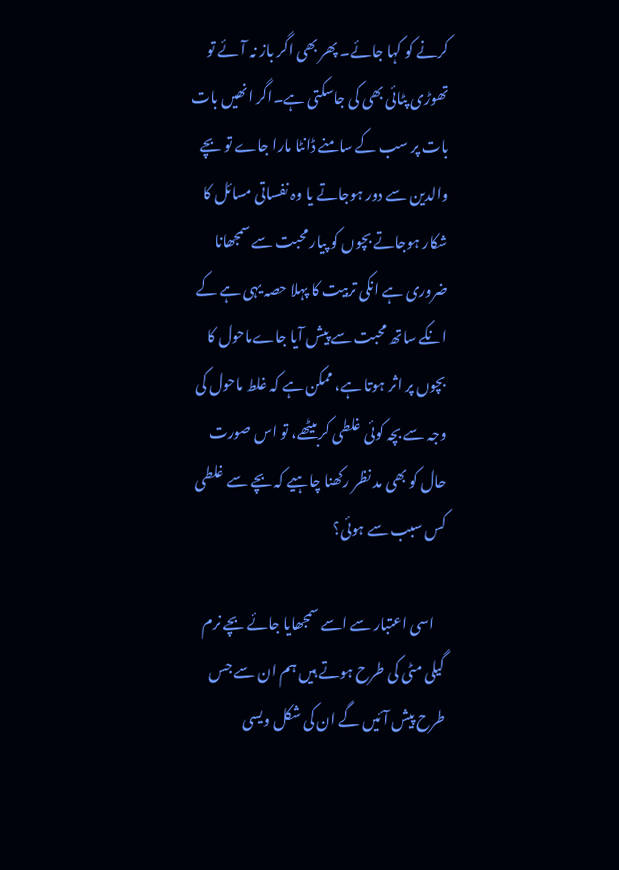کرنے کو کہا جائے۔ پھر بھی اگر باز نہ آئے تو تھوڑی پٹائی بھی کی جاسکتی ہے۔اگر انھیں بات بات پر سب کے سامنے ڈانٹا مارا جاے تو بچے والدین سے دور ہوجاتے یا وہ نفساتی مسائل کا شکار ہوجاتے بچوں کو پیار محبت سے سمجھانا ضروری ہے انکی تربیت کا پہلا حصہ یہی ہے کے انکے ساتھ محبت سے پیش آیا جاےماحول کا بچوں پر اثر ہوتا ہے، ممکن ہے کہ غلط ماحول کی وجہ سے بچہ کوئی غلطی کربیٹھے، تو اس صورت حال کو بھی مد نظر رکھنا چاہیے کہ بچے سے غلطی کس سبب سے ہوئی؟

    اسی اعتبار سے اسے سمجھایا جائے بچے نرم گیلی مٹی کی طرح ہوتے ہیں ہم ان سے جس طرح پیش آئیں گے ان کی شکل ویسی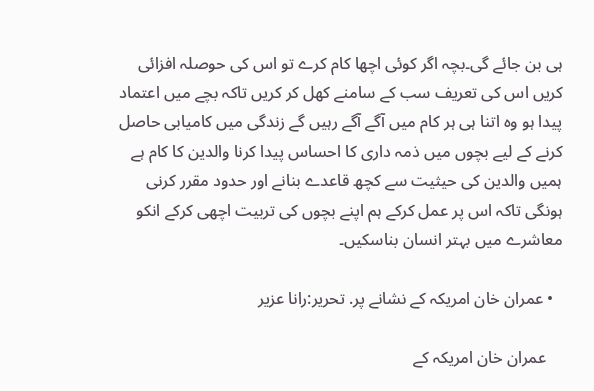ہی بن جائے گی۔بچہ اگر کوئی اچھا کام کرے تو اس کی حوصلہ افزائی کریں اس کی تعریف سب کے سامنے کھل کر کریں تاکہ بچے میں اعتماد پیدا ہو وہ اتنا ہی ہر کام میں آگے آگے رہیں گے زندگی میں کامیابی حاصل کرنے کے لیے بچوں میں ذمہ داری کا احساس پیدا کرنا والدین کا کام ہے ہمیں والدین کی حیثیت سے کچھ قاعدے بنانے اور حدود مقرر کرنی ہونگی تاکہ اس پر عمل کرکے ہم اپنے بچوں کی تربیت اچھی کرکے انکو معاشرے میں بہتر انسان بناسکیں۔

  • عمران خان امریکہ کے نشانے پر. تحریر:رانا عزیر

    عمران خان امریکہ کے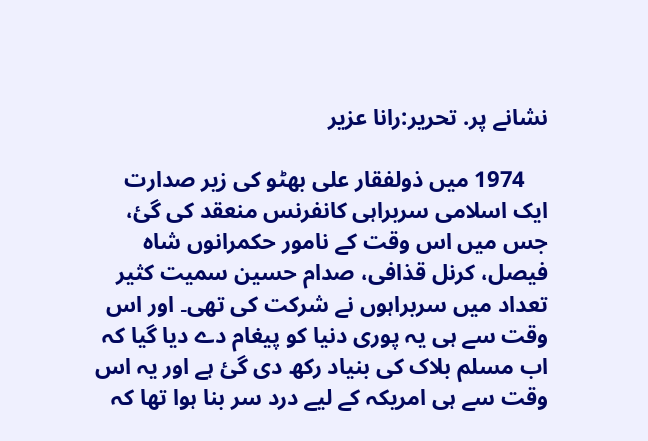نشانے پر. تحریر:رانا عزیر

    1974 میں ذولفقار علی بھٹو کی زیر صدارت ایک اسلامی سربراہی کانفرنس منعقد کی گئ، جس میں اس وقت کے نامور حکمرانوں شاہ فیصل، کرنل قذافی، صدام حسین سمیت کثیر تعداد میں سربراہوں نے شرکت کی تھی۔ اور اس وقت سے ہی یہ پوری دنیا کو پیغام دے دیا گیا کہ اب مسلم بلاک کی بنیاد رکھ دی گئ ہے اور یہ اس وقت سے ہی امریکہ کے لیے درد سر بنا ہوا تھا کہ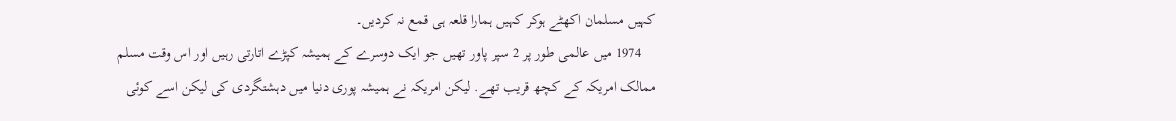کہیں مسلمان اکھٹے ہوکر کہیں ہمارا قلعہ ہی قمع نہ کردیں۔
    1974 میں عالمی طور پر 2 سپر پاور تھیں جو ایک دوسرے کے ہمیشہ کپڑے اتارتی رہیں اور اس وقت مسلم ممالک امریکہ کے کچھ قریب تھے. لیکن امریکہ نے ہمیشہ پوری دنیا میں دہشتگردی کی لیکن اسے کوئی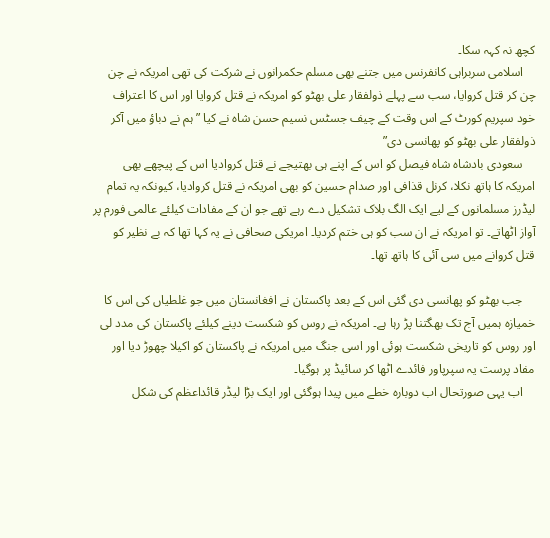کچھ نہ کہہ سکا۔
    اسلامی سربراہی کانفرنس میں جتنے بھی مسلم حکمرانوں نے شرکت کی تھی امریکہ نے چن چن کر قتل کروایا، سب سے پہلے ذولفقار علی بھٹو کو امریکہ نے قتل کروایا اور اس کا اعتراف خود سپریم کورٹ کے اس وقت کے چیف جسٹس نسیم حسن شاہ نے کیا ” ہم نے دباؤ میں آکر ذولفقار علی بھٹو کو پھانسی دی”
    سعودی بادشاہ شاہ فیصل کو اس کے اپنے ہی بھتیجے نے قتل کروادیا اس کے پیچھے بھی امریکہ کا ہاتھ نکلا، کرنل قذافی اور صدام حسین کو بھی امریکہ نے قتل کروادیا، کیونکہ یہ تمام لیڈرز مسلمانوں کے لیے ایک الگ بلاک تشکیل دے رہے تھے جو ان کے مفادات کیلئے عالمی فورم پر آواز اٹھاتے۔ تو امریکہ نے ان سب کو ہی ختم کردیا۔ امریکی صحافی نے یہ کہا تھا کہ بے نظیر کو قتل کروانے میں سی آئی کا ہاتھ تھا۔

    جب بھٹو کو پھانسی دی گئی اس کے بعد پاکستان نے افغانستان میں جو غلطیاں کی اس کا خمیازہ ہمیں آج تک بھگتنا پڑ رہا ہے۔ امریکہ نے روس کو شکست دینے کیلئے پاکستان کی مدد لی اور روس کو تاریخی شکست ہوئی اور اسی جنگ میں امریکہ نے پاکستان کو اکیلا چھوڑ دیا اور مفاد پرست یہ سپرپاور فائدے اٹھا کر سائیڈ پر ہوگیا۔
    اب یہی صورتحال اب دوبارہ خطے میں پیدا ہوگئی اور ایک بڑا لیڈر قائداعظم کی شکل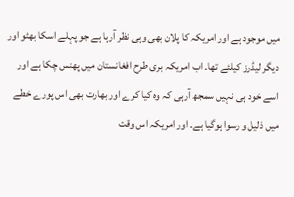میں موجود ہے اور امریکہ کا پلان بھی وہی نظر آرہا ہے جو پہلے اسکا بھٹو اور دیگر لیڈرز کیلئے تھا۔ اب امریکہ بری طرح افغانستان میں پھنس چکا ہے اور اسے خود ہی نہیں سمجھ آرہی کہ وہ کیا کرے اور بھارت بھی اس پورے خطے میں ذلیل و رسوا ہوگیا ہے۔ اور امریکہ اس وقت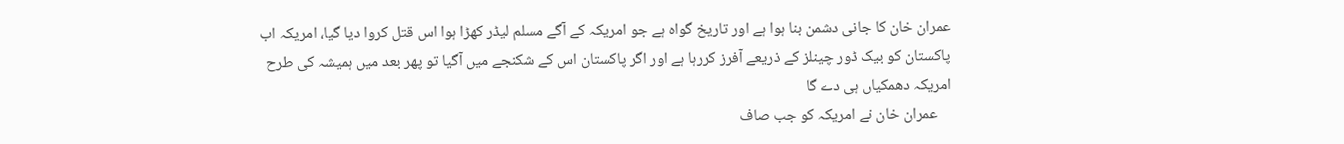عمران خان کا جانی دشمن بنا ہوا ہے اور تاریخ گواہ ہے جو امریکہ کے آگے مسلم لیڈر کھڑا ہوا اس قتل کروا دیا گیا، امریکہ اب پاکستان کو بیک ڈور چینلز کے ذریعے آفرز کررہا ہے اور اگر پاکستان اس کے شکنجے میں آگیا تو پھر بعد میں ہمیشہ کی طرح امریکہ دھمکیاں ہی دے گا
    عمران خان نے امریکہ کو جب صاف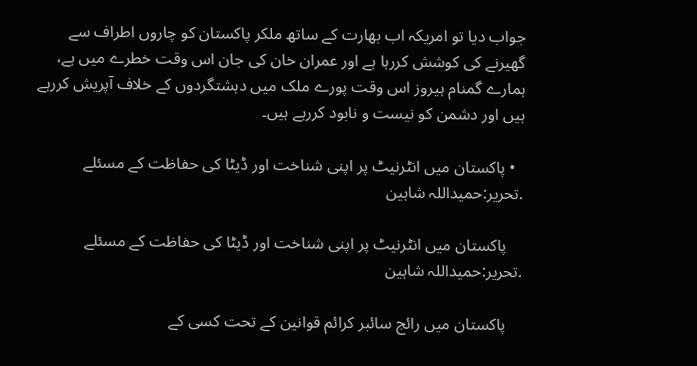جواب دیا تو امریکہ اب بھارت کے ساتھ ملکر پاکستان کو چاروں اطراف سے گھیرنے کی کوشش کررہا ہے اور عمران خان کی جان اس وقت خطرے میں ہے، ہمارے گمنام ہیروز اس وقت پورے ملک میں دہشتگردوں کے خلاف آپریش کررہے ہیں اور دشمن کو نیست و نابود کررہے ہیں۔

  • پاکستان میں انٹرنیٹ پر اپنی شناخت اور ڈیٹا کی حفاظت کے مسئلے .تحریر:حمیداللہ شاہین

    پاکستان میں انٹرنیٹ پر اپنی شناخت اور ڈیٹا کی حفاظت کے مسئلے .تحریر:حمیداللہ شاہین

    پاکستان میں رائج سائبر کرائم قوانین کے تحت کسی کے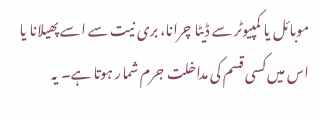موبائل یا کمپیوٹر سے ڈیٹا چرانا، بری نیت سے اسے پھیلانا یا اس میں کسی قسم کی مداخلت جرم شمار ہوتا ہے۔ یہ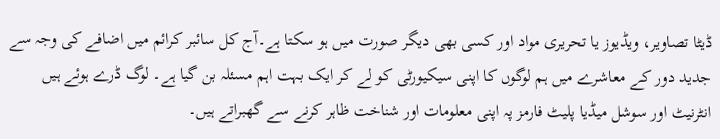ڈیٹا تصاویر، ویڈیوز یا تحریری مواد اور کسی بھی دیگر صورت میں ہو سکتا ہے۔آج کل سائبر کرائم میں اضافے کی وجہ سے جدید دور کے معاشرے میں ہم لوگوں کا اپنی سیکیورٹی کو لے کر ایک بہت اہم مسئلہ بن گیا ہے۔ لوگ ڈرے ہوئے ہیں انٹرنیٹ اور سوشل میڈیا پلیٹ فارمز پہ اپنی معلومات اور شناخت ظاہر کرنے سے گھبراتے ہیں۔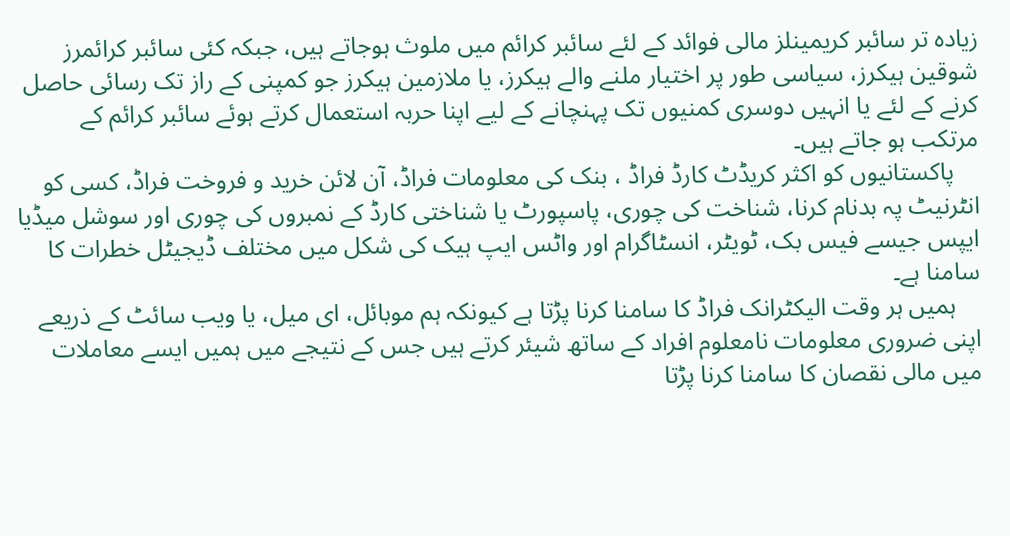زیادہ تر سائبر کریمینلز مالی فوائد کے لئے سائبر کرائم میں ملوث ہوجاتے ہیں، جبکہ کئی سائبر کرائمرز شوقین ہیکرز، سیاسی طور پر اختیار ملنے والے ہیکرز، یا ملازمین ہیکرز جو کمپنی کے راز تک رسائی حاصل کرنے کے لئے یا انہیں دوسری کمنیوں تک پہنچانے کے لیے اپنا حربہ استعمال کرتے ہوئے سائبر کرائم کے مرتکب ہو جاتے ہیں۔
    پاکستانیوں کو اکثر کریڈٹ کارڈ فراڈ ، بنک کی معلومات فراڈ، آن لائن خرید و فروخت فراڈ، کسی کو انٹرنیٹ پہ بدنام کرنا، شناخت کی چوری، پاسپورٹ یا شناختی کارڈ کے نمبروں کی چوری اور سوشل میڈیا ایپس جیسے فیس بک، ٹویٹر، انسٹاگرام اور واٹس ایپ ہیک کی شکل میں مختلف ڈیجیٹل خطرات کا سامنا ہے۔
    ہمیں ہر وقت الیکٹرانک فراڈ کا سامنا کرنا پڑتا ہے کیونکہ ہم موبائل، ای میل، یا ویب سائٹ کے ذریعے اپنی ضروری معلومات نامعلوم افراد کے ساتھ شیئر کرتے ہیں جس کے نتیجے میں ہمیں ایسے معاملات میں مالی نقصان کا سامنا کرنا پڑتا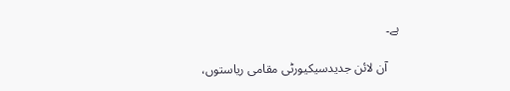ہے۔

    آن لائن جدیدسیکیورٹی مقامی ریاستوں،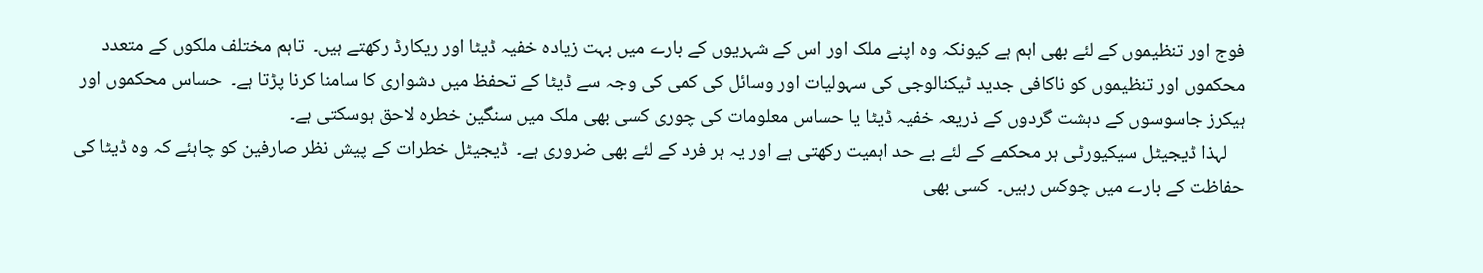فوج اور تنظیموں کے لئے بھی اہم ہے کیونکہ وہ اپنے ملک اور اس کے شہریوں کے بارے میں بہت زیادہ خفیہ ڈیٹا اور ریکارڈ رکھتے ہیں۔  تاہم مختلف ملکوں کے متعدد محکموں اور تنظیموں کو ناکافی جدید ٹیکنالوجی کی سہولیات اور وسائل کی کمی کی وجہ سے ڈیٹا کے تحفظ میں دشواری کا سامنا کرنا پڑتا ہے۔  حساس محکموں اور ہیکرز جاسوسوں کے دہشت گردوں کے ذریعہ خفیہ ڈیٹا یا حساس معلومات کی چوری کسی بھی ملک میں سنگین خطرہ لاحق ہوسکتی ہے۔
    لہذا ڈیجیٹل سیکیورٹی ہر محکمے کے لئے بے حد اہمیت رکھتی ہے اور یہ ہر فرد کے لئے بھی ضروری ہے۔  ڈیجیٹل خطرات کے پیش نظر صارفین کو چاہئے کہ وہ ڈیٹا کی حفاظت کے بارے میں چوکس رہیں۔  کسی بھی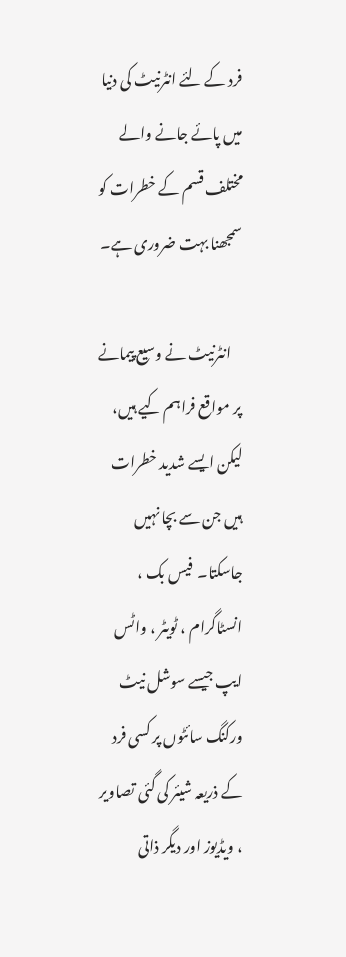فرد کے لئے انٹرنیٹ کی دنیا میں پائے جانے والے مختلف قسم کے خطرات کو سمجھنا بہت ضروری ہے۔

    انٹرنیٹ نے وسیع پیمانے پر مواقع فراہم کیے ہیں، لیکن ایسے شدید خطرات ہیں جن سے بچا نہیں جاسکتا۔  فیس بک ، انسٹاگرام ، ٹویٹر ، واٹس ایپ جیسے سوشل نیٹ ورکنگ سائٹوں پر کسی فرد کے ذریعہ شیئر کی گئی تصاویر ، ویڈیوز اور دیگر ذاتی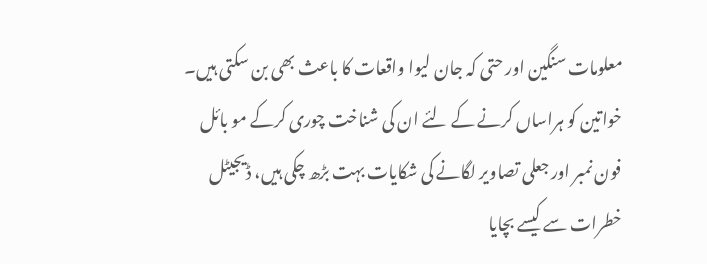معلومات سنگین اور حتی کہ جان لیوا واقعات کا باعث بھی بن سکتی ہیں۔ خواتین کو ہراساں کرنے کے لئے ان کی شناخت چوری کرکے مو بائل فون نمبر اور جعلی تصاویر لگانے کی شکایات بہت بڑھ چکی ہیں، ڈیجیٹل خطرات سے کیسے بچایا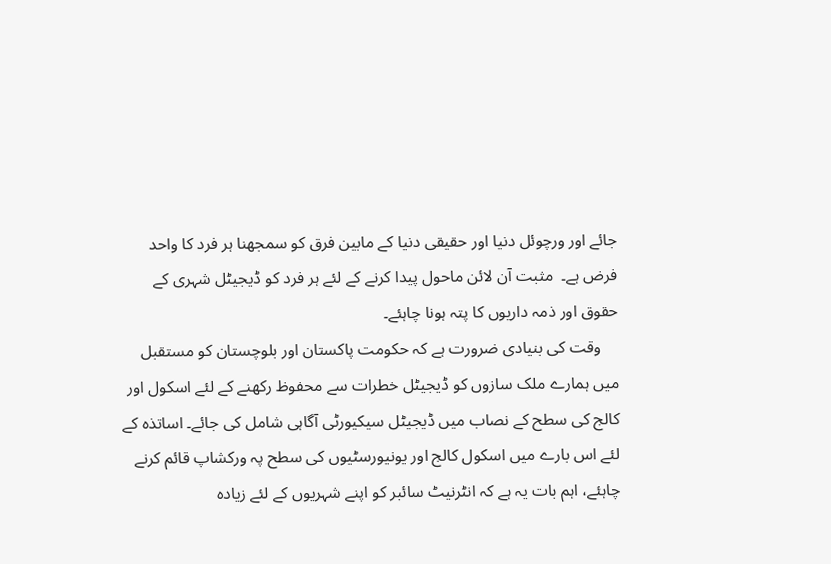جائے اور ورچوئل دنیا اور حقیقی دنیا کے مابین فرق کو سمجھنا ہر فرد کا واحد فرض ہے۔  مثبت آن لائن ماحول پیدا کرنے کے لئے ہر فرد کو ڈیجیٹل شہری کے حقوق اور ذمہ داریوں کا پتہ ہونا چاہئے۔
    وقت کی بنیادی ضرورت ہے کہ حکومت پاکستان اور بلوچستان کو مستقبل میں ہمارے ملک سازوں کو ڈیجیٹل خطرات سے محفوظ رکھنے کے لئے اسکول اور کالج کی سطح کے نصاب میں ڈیجیٹل سیکیورٹی آگاہی شامل کی جائے۔ اساتذہ کے لئے اس بارے میں اسکول کالج اور یونیورسٹیوں کی سطح پہ ورکشاپ قائم کرنے چاہئے، اہم بات یہ ہے کہ انٹرنیٹ سائبر کو اپنے شہریوں کے لئے زیادہ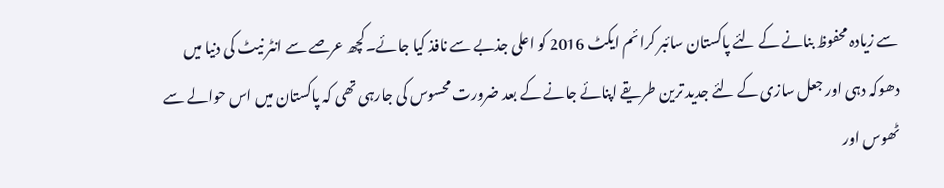سے زیادہ محفوظ بنانے کے لئے پاکستان سائبر کرائم ایکٹ 2016 کو اعلی جذبے سے نافذ کیا جائے۔کچھ عرصے سے انٹر نیٹ کی دنیا میں دھوکہ دہی اور جعل سازی کے لئے جدید ترین طریقے اپنائے جانے کے بعد ضرورت محسوس کی جارہی تھی کہ پاکستان میں اس حوالے سے ٹھوس اور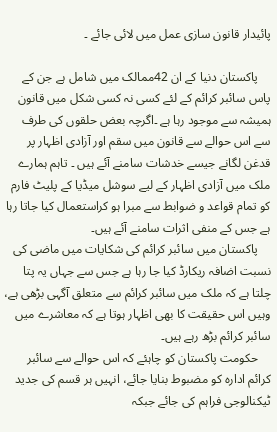پائیدار قانون سازی عمل میں لائی جائے ۔

    پاکستان دنیا کے ان 42ممالک میں شامل ہے جن کے پاس سائبر کرائم کے لئے کسی نہ کسی شکل میں قانون ہمیشہ سے موجود رہا ہے ۔اگرچہ بعض حلقوں کی طرف سے اس حوالے سے قانون میں سقم اور آزادی اظہار پر قدغن لگانے جیسے خدشات سامنے آئے ہیں ۔ تاہم ہمارے ملک میں آزادی اظہار کے لیے سوشل میڈیا کے پلیٹ فارم کو تمام قواعد و ضوابط سے مبرا ہو کراستعمال کیا جاتا رہا ہے جس کے منفی اثرات سامنے آئے ہیں۔
    پاکستان میں سائبر کرائم کی شکایات میں ماضی کی نسبت اضافہ ریکارڈ کیا جا رہا ہے جس سے جہاں یہ پتا چلتا ہے کہ ملک میں سائبر کرائم سے متعلق آگہی بڑھی ہے، وہیں اس حقیقت کا بھی اظہار ہوتا ہے کہ معاشرے میں سائبر کرائم بڑھ رہے ہیں۔
    حکومت پاکستان کو چاہئے کہ اس حوالے سے سائبر کرائم ادارہ کو مضبوط بنایا جائے، انہیں ہر قسم کی جدید ٹیکنالوجی فراہم کی جائے جبکہ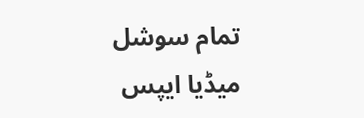تمام سوشل میڈیا ایپس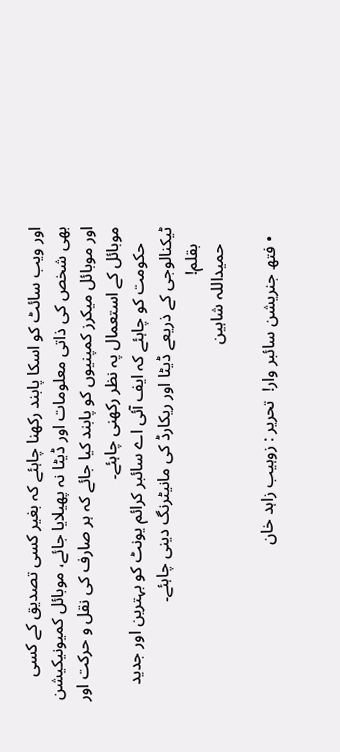اور ویب سائٹ کو اسکا پابند رکھنا چاہئے کہ بغیر کسی تصدیق کے کسی بھی شخص کی ذاتی معلومات اور ڈیٹا نہ پھیلایا جائے، موبائل کمیونیکیشن اور موبائل میکرز کمپنیوں کو پابند کیا جائے کہ ہر صارف کی نقل و حرکت اور موبائل کے استعمال پہ نظر رکھنی چاہئے۔
    حکومت کو چاہئے کہ ایف آئی اے سائبر کرائم یونٹ کو بہترین اور جدید ٹیکنالوجی کے ذریعے ڈیٹا اور ریکارڈ کی مانیٹرنگ دینی چاہئے۔
    بقلم!
    حمیداللہ شاہین

  • فتھ جنریشن سائبر وار!  تحریر : زوہیب زاہد خان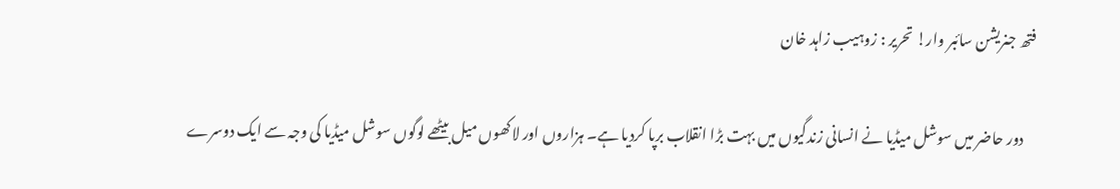فتھ جنریشن سائبر وار! تحریر : زوہیب زاہد خان

    دور حاضر میں سوشل میڈیا نے انسانی زندگیوں میں بہت بڑا انقلاب برپا کردیا ہے۔ ہزاروں اور لاکھوں میل بیٹھے لوگوں سوشل میڈیا کی وجہ سے ایک دوسرے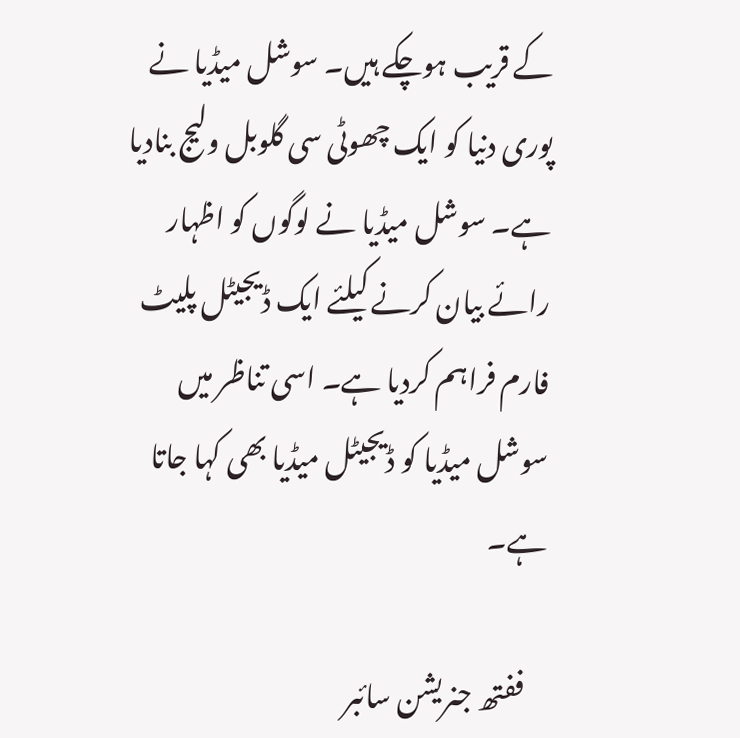کے قریب ہوچکے ہیں۔ سوشل میڈیا نے پوری دنیا کو ایک چھوٹی سی گلوبل ولیج بنادیا ہے۔ سوشل میڈیا نے لوگوں کو اظہار رائے بیان کرنے کیلئے ایک ڈیجیٹل پلیٹ فارم فراہم کردیا ہے۔ اسی تناظر میں سوشل میڈیا کو ڈیجیٹل میڈیا بھی کہا جاتا ہے۔

    ففتھ جنریشن سائبر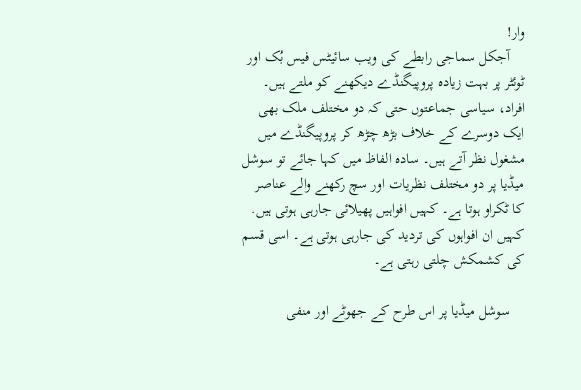وار!
    آجکل سماجی رابطے کی ویب سائیٹس فیس بُک اور ٹوئٹر پر بہت زیادہ پروپیگنڈے دیکھنے کو ملتے ہیں۔ افراد، سیاسی جماعتوں حتی کہ دو مختلف ملک بھی ایک دوسرے کے خلاف بڑھ چڑھ کر پروپیگنڈے میں مشغول نظر آتے ہیں۔ سادہ الفاظ میں کہا جائے تو سوشل میڈیا پر دو مختلف نظریات اور سچ رکھنے والے عناصر کا ٹکراو ہوتا ہے۔ کہیں افواہیں پھیلائی جارہی ہوتی ہیں. کہیں ان افواہوں کی تردید کی جارہی ہوتی ہے۔ اسی قسم کی کشمکش چلتی رہتی ہے۔

    سوشل میڈیا پر اس طرح کے جھوٹے اور منفی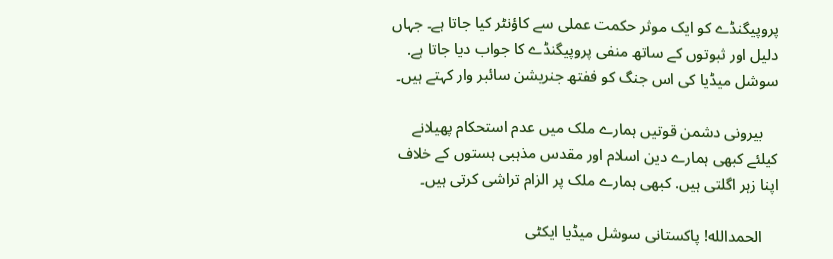پروپیگنڈے کو ایک موثر حکمت عملی سے کاؤنٹر کیا جاتا ہے۔ جہاں دلیل اور ثبوتوں کے ساتھ منفی پروپیگنڈے کا جواب دیا جاتا ہے. سوشل میڈیا کی اس جنگ کو ففتھ جنریشن سائبر وار کہتے ہیں۔

    بیرونی دشمن قوتیں ہمارے ملک میں عدم استحکام پھیلانے کیلئے کبھی ہمارے دین اسلام اور مقدس مذہبی ہستوں کے خلاف اپنا زہر اگلتی ہیں. کبھی ہمارے ملک پر الزام تراشی کرتی ہیں۔

    الحمدالله! پاکستانی سوشل میڈیا ایکٹی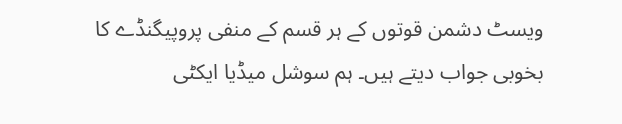ویسٹ دشمن قوتوں کے ہر قسم کے منفی پروپیگنڈے کا بخوبی جواب دیتے ہیں۔ ہم سوشل میڈیا ایکٹی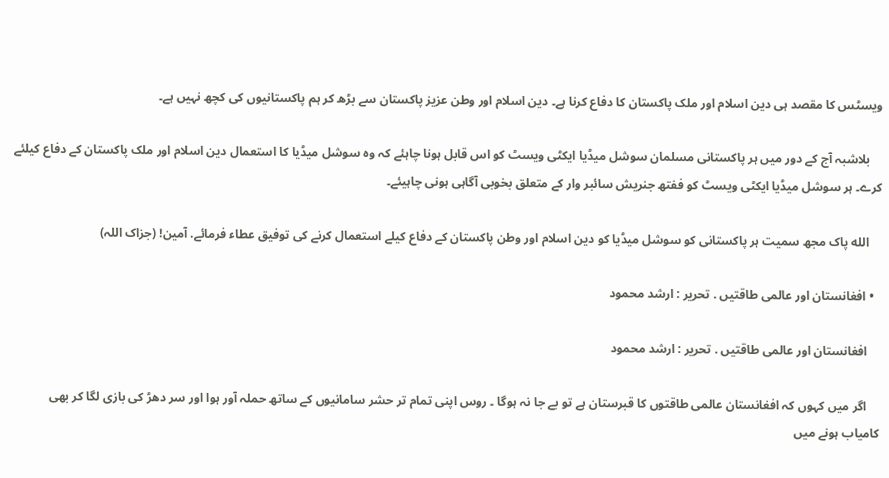ویسٹس کا مقصد ہی دین اسلام اور ملک پاکستان کا دفاع کرنا ہے۔ دین اسلام اور وطن عزیز پاکستان سے بڑھ کر ہم پاکستانیوں کی کچھ نہیں ہے۔

    بلاشبہ آج کے دور میں ہر پاکستانی مسلمان سوشل میڈیا ایکٹی ویسٹ کو اس قابل ہونا چاہئے کہ وہ سوشل میڈیا کا استعمال دین اسلام اور ملک پاکستان کے دفاع کیلئے کرے۔ ہر سوشل میڈیا ایکٹی ویسٹ کو ففتھ جنریش سائبر وار کے متعلق بخوبی آگاہی ہونی چاہیئے۔

    الله پاک مجھ سمیت ہر پاکستانی کو سوشل میڈیا کو دین اسلام اور وطن پاکستان کے دفاع کیلے استعمال کرنے کی توفیق عطاء فرمائے. آمین! (جزاک اللہ)

  • افغانستان اور عالمی طاقتیں . تحریر : ارشد محمود

    افغانستان اور عالمی طاقتیں . تحریر : ارشد محمود

    اگر میں کہوں کہ افغانستان عالمی طاقتوں کا قبرستان ہے تو بے جا نہ ہوگا ۔ روس اپنی تمام تر حشر سامانیوں کے ساتھ حملہ آور ہوا اور سر دھڑ کی بازی لگا کر بھی کامیاب ہونے میں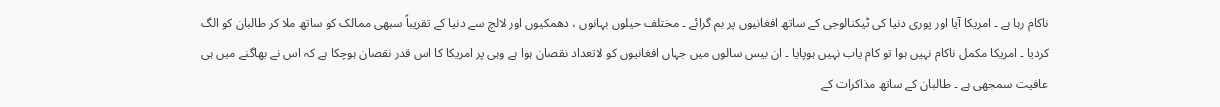ناکام رہا ہے ۔ امریکا آیا اور پوری دنیا کی ٹیکنالوجی کے ساتھ افغانیوں پر بم گرائے ۔ مختلف حیلوں بہانوں ، دھمکیوں اور لالچ سے دنیا کے تقریباً سبھی ممالک کو ساتھ ملا کر طالبان کو الگ کردیا ۔ امریکا مکمل ناکام نہیں ہوا تو کام یاب نہیں ہوپایا ۔ ان بیس سالوں میں جہاں افغانیوں کو لاتعداد نقصان ہوا ہے وہی پر امریکا کا اس قدر نقصان ہوچکا ہے کہ اس نے بھاگنے میں ہی عافیت سمجھی ہے ۔ طالبان کے ساتھ مذاکرات کے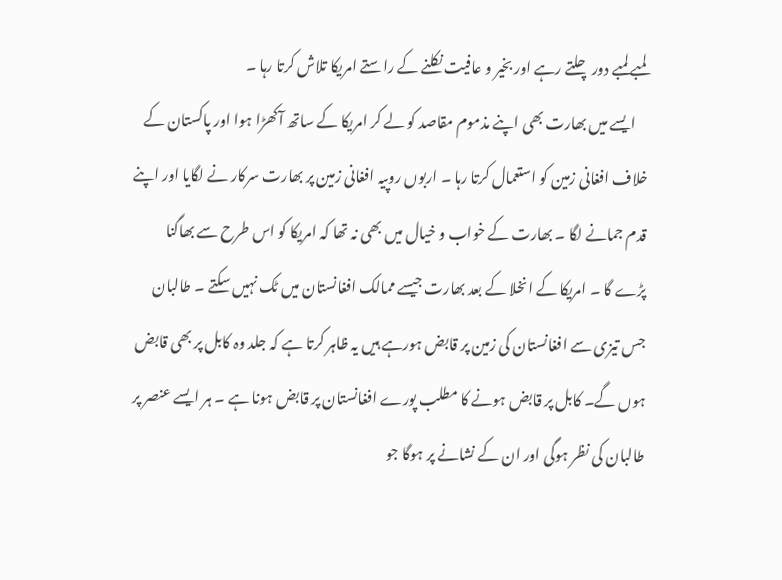لمبے لمبے دور چلتے رہے اور بخیر و عافیت نکلنے کے راستے امریکا تلاش کرتا رہا ۔
    ایسے میں بھارت بھی اپنے مذموم مقاصد کو لے کر امریکا کے ساتھ آکھڑا ہوا اور پاکستان کے خلاف افغانی زمین کو استعمال کرتا رہا ۔ اربوں روپیہ افغانی زمین پر بھارت سرکار نے لگایا اور اپنے قدم جمانے لگا ۔ بھارت کے خواب و خیال میں بھی نہ تھا کہ امریکا کو اس طرح سے بھاگنا پڑے گا ۔ امریکا کے انخلا کے بعد بھارت جیسے ممالک افغانستان میں ٹک نہیں سکتے ۔ طالبان جس تیزی سے افغانستان کی زمین پر قابض ہورہے ہیں یہ ظاہر کرتا ہے کہ جلد وہ کابل پر بھی قابض ہوں گے۔ کابل پر قابض ہونے کا مطلب پورے افغانستان پر قابض ہونا ہے ۔ ہر ایسے عنصر پر طالبان کی نظر ہوگی اور ان کے نشانے پر ہوگا جو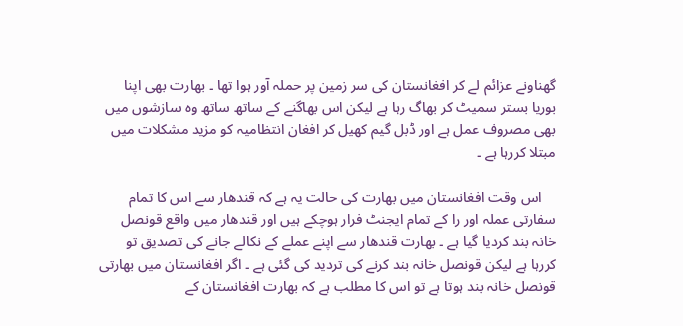گھناونے عزائم لے کر افغانستان کی سر زمین پر حملہ آور ہوا تھا ۔ بھارت بھی اپنا بوریا بستر سمیٹ کر بھاگ رہا ہے لیکن اس بھاگنے کے ساتھ ساتھ وہ سازشوں میں بھی مصروف عمل ہے اور ڈبل گیم کھیل کر افغان انتظامیہ کو مزید مشکلات میں مبتلا کررہا ہے ۔

    اس وقت افغانستان میں بھارت کی حالت یہ ہے کہ قندھار سے اس کا تمام سفارتی عملہ اور را کے تمام ایجنٹ فرار ہوچکے ہیں اور قندھار میں واقع قونصل خانہ بند کردیا گیا ہے ۔ بھارت قندھار سے اپنے عملے کے نکالے جانے کی تصدیق تو کررہا ہے لیکن قونصل خانہ بند کرنے کی تردید کی گئی ہے ۔ اگر افغانستان میں بھارتی قونصل خانہ بند ہوتا ہے تو اس کا مطلب ہے کہ بھارت افغانستان کے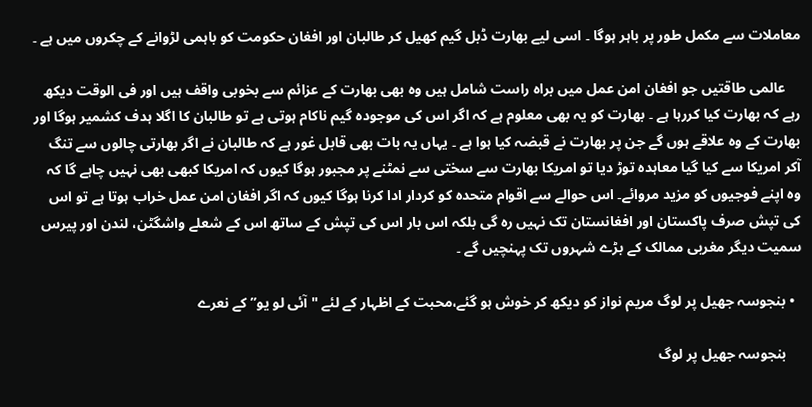معاملات سے مکمل طور پر باہر ہوگا ۔ اسی لیے بھارت ڈبل گیم کھیل کر طالبان اور افغان حکومت کو باہمی لڑوانے کے چکروں میں ہے ۔

    عالمی طاقتیں جو افغان امن عمل میں براہ راست شامل ہیں وہ بھی بھارت کے عزائم سے بخوبی واقف ہیں اور فی الوقت دیکھ رہے کہ بھارت کیا کررہا ہے ۔ بھارت کو یہ بھی معلوم ہے کہ اگر اس کی موجودہ گیم ناکام ہوتی ہے تو طالبان کا اگلا ہدف کشمیر ہوگا اور بھارت کے وہ علاقے ہوں گے جن پر بھارت نے قبضہ کیا ہوا ہے ۔ یہاں یہ بات بھی قابل غور ہے کہ طالبان نے اگر بھارتی چالوں سے تنگ آکر امریکا سے کیا گیا معاہدہ توڑ دیا تو امریکا بھارت سے سختی سے نمٹنے پر مجبور ہوگا کیوں کہ امریکا کبھی بھی نہیں چاہے گا کہ وہ اپنے فوجیوں کو مزید مروائے۔ اس حوالے سے اقوام متحدہ کو کردار ادا کرنا ہوگا کیوں کہ اگر افغان امن عمل خراب ہوتا ہے تو اس کی تپش صرف پاکستان اور افغانستان تک نہیں رہ گی بلکہ اس بار اس کی تپش کے ساتھ اس کے شعلے واشگٹن، لندن اور پیرس سمیت دیگر مغربی ممالک کے بڑے شہروں تک پہنچیں گے ۔

  • بنجوسہ جھیل پر لوگ مریم نواز کو دیکھ کر خوش ہو گئے،محبت کے اظہار کے لئے "آئی لو یو” کے نعرے

    بنجوسہ جھیل پر لوگ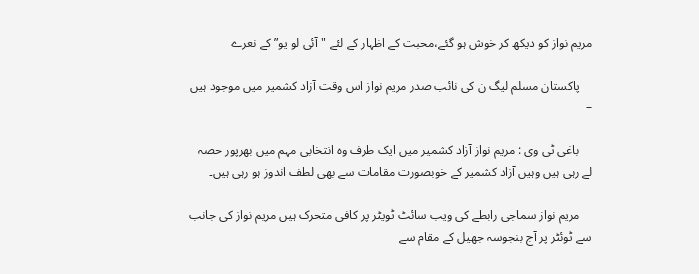مریم نواز کو دیکھ کر خوش ہو گئے،محبت کے اظہار کے لئے "آئی لو یو” کے نعرے

    پاکستان مسلم لیگ ن کی نائب صدر مریم نواز اس وقت آزاد کشمیر میں موجود ہیں –

    باغی ٹی وی : مریم نواز آزاد کشمیر میں ایک طرف وہ انتخابی مہم میں بھرپور حصہ لے رہی ہیں وہیں آزاد کشمیر کے خوبصورت مقامات سے بھی لطف اندوز ہو رہی ہیں۔

    مریم نواز سماجی رابطے کی ویب سائٹ ٹویٹر پر کافی متحرک ہیں مریم نواز کی جانب سے ٹوئٹر پر آج بنجوسہ جھیل کے مقام سے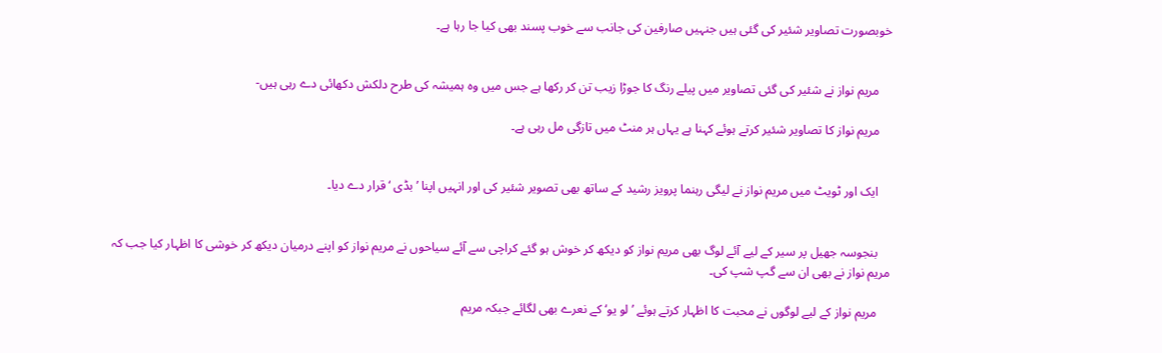خوبصورت تصاویر شئیر کی گئی ہیں جنہیں صارفین کی جانب سے خوب پسند بھی کیا جا رہا ہے۔


    مریم نواز نے شئیر کی گئی تصاویر میں پیلے رنگ کا جوڑا زیب تن کر رکھا ہے جس میں وہ ہمیشہ کی طرح دلکش دکھائی دے رہی ہیں-

    مریم نواز کا تصاویر شئیر کرتے ہوئے کہنا ہے یہاں ہر منٹ میں تازگی مل رہی ہے۔


    ایک اور ٹویٹ میں مریم نواز نے لیگی رہنما پرویز رشید کے ساتھ بھی تصویر شئیر کی اور انہیں اپنا ’بڈی ‘ قرار دے دیا۔


    بنجوسہ جھیل پر سیر کے لیے آئے لوگ بھی مریم نواز کو دیکھ کر خوش ہو گئے کراچی سے آئے سیاحوں نے مریم نواز کو اپنے درمیان دیکھ کر خوشی کا اظہار کیا جب کہ مریم نواز نے بھی ان سے گپ شپ کی۔

    مریم نواز کے لیے لوگوں نے محبت کا اظہار کرتے ہوئے ’ لو یو‘ کے نعرے بھی لگائے جبکہ مریم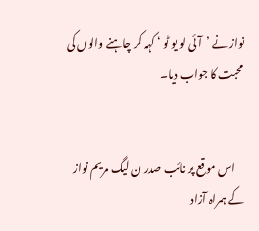نواز نے ’آئی لو یو ٹو ‘ کہہ کر چاہنے والوں کی محبت کا جواب دیا۔


    اس موقع پر نائب صدر ن لیگ مریم نواز کے ہمراہ آزاد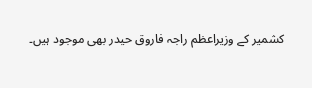کشمیر کے وزیراعظم راجہ فاروق حیدر بھی موجود ہیں۔